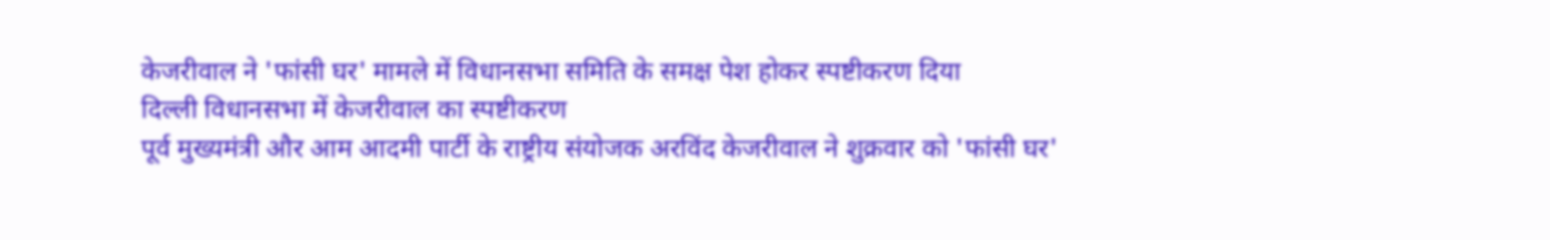केजरीवाल ने 'फांसी घर' मामले में विधानसभा समिति के समक्ष पेश होकर स्पष्टीकरण दिया
दिल्ली विधानसभा में केजरीवाल का स्पष्टीकरण
पूर्व मुख्यमंत्री और आम आदमी पार्टी के राष्ट्रीय संयोजक अरविंद केजरीवाल ने शुक्रवार को 'फांसी घर'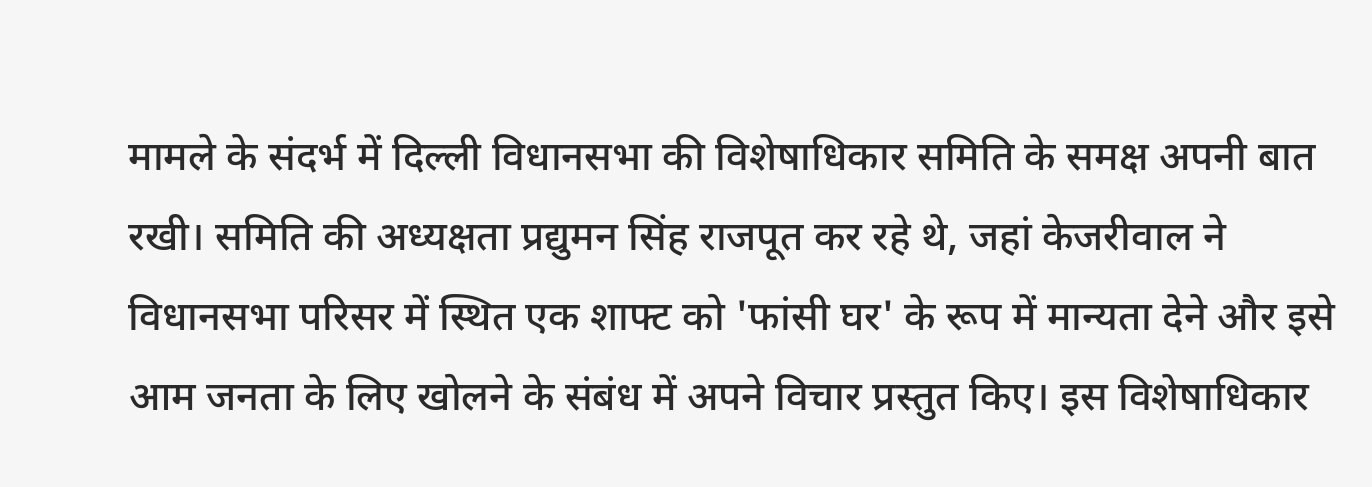मामले के संदर्भ में दिल्ली विधानसभा की विशेषाधिकार समिति के समक्ष अपनी बात रखी। समिति की अध्यक्षता प्रद्युमन सिंह राजपूत कर रहे थे, जहां केजरीवाल ने विधानसभा परिसर में स्थित एक शाफ्ट को 'फांसी घर' के रूप में मान्यता देने और इसे आम जनता के लिए खोलने के संबंध में अपने विचार प्रस्तुत किए। इस विशेषाधिकार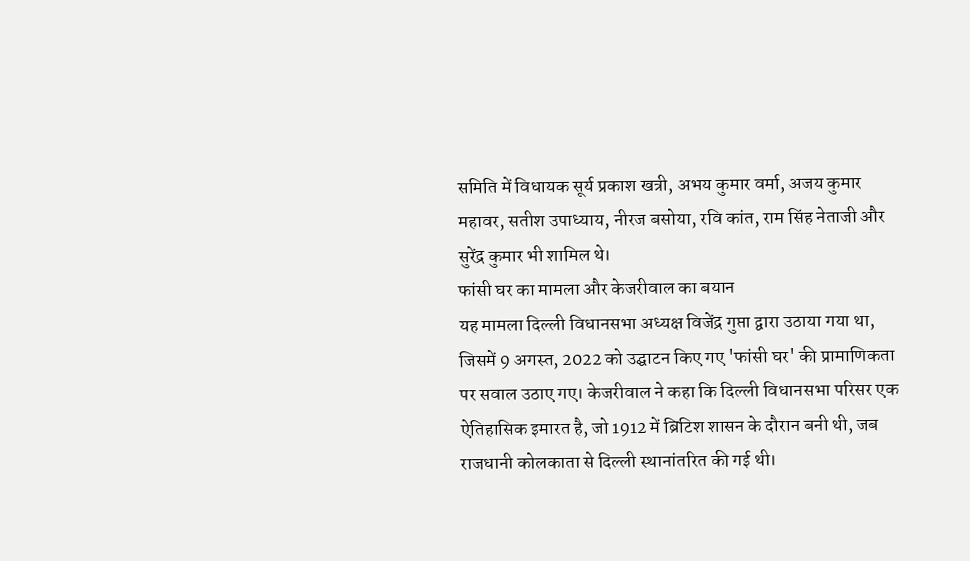समिति में विधायक सूर्य प्रकाश खत्री, अभय कुमार वर्मा, अजय कुमार महावर, सतीश उपाध्याय, नीरज बसोया, रवि कांत, राम सिंह नेताजी और सुरेंद्र कुमार भी शामिल थे।
फांसी घर का मामला और केजरीवाल का बयान
यह मामला दिल्ली विधानसभा अध्यक्ष विजेंद्र गुप्ता द्वारा उठाया गया था, जिसमें 9 अगस्त, 2022 को उद्घाटन किए गए 'फांसी घर' की प्रामाणिकता पर सवाल उठाए गए। केजरीवाल ने कहा कि दिल्ली विधानसभा परिसर एक ऐतिहासिक इमारत है, जो 1912 में ब्रिटिश शासन के दौरान बनी थी, जब राजधानी कोलकाता से दिल्ली स्थानांतरित की गई थी।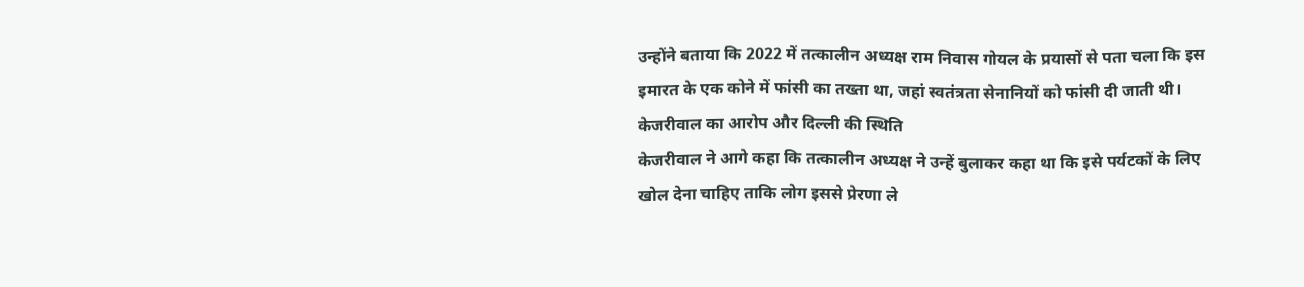उन्होंने बताया कि 2022 में तत्कालीन अध्यक्ष राम निवास गोयल के प्रयासों से पता चला कि इस इमारत के एक कोने में फांसी का तख्ता था, जहां स्वतंत्रता सेनानियों को फांसी दी जाती थी।
केजरीवाल का आरोप और दिल्ली की स्थिति
केजरीवाल ने आगे कहा कि तत्कालीन अध्यक्ष ने उन्हें बुलाकर कहा था कि इसे पर्यटकों के लिए खोल देना चाहिए ताकि लोग इससे प्रेरणा ले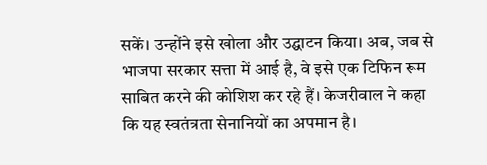सकें। उन्होंने इसे खोला और उद्घाटन किया। अब, जब से भाजपा सरकार सत्ता में आई है, वे इसे एक टिफिन रूम साबित करने की कोशिश कर रहे हैं। केजरीवाल ने कहा कि यह स्वतंत्रता सेनानियों का अपमान है।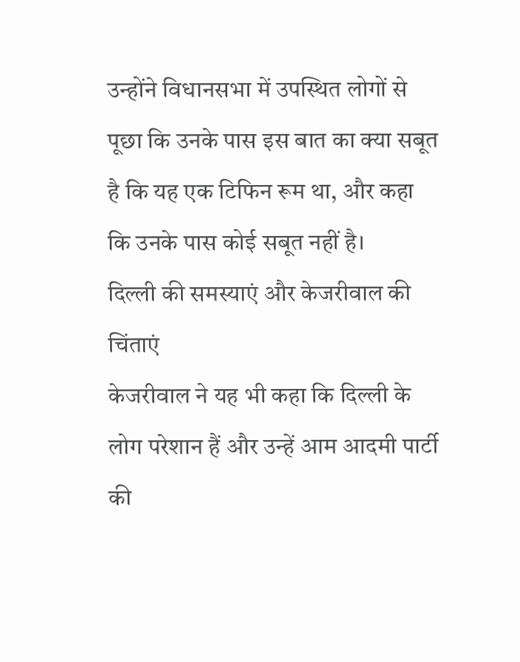उन्होंने विधानसभा में उपस्थित लोगों से पूछा कि उनके पास इस बात का क्या सबूत है कि यह एक टिफिन रूम था, और कहा कि उनके पास कोई सबूत नहीं है।
दिल्ली की समस्याएं और केजरीवाल की चिंताएं
केजरीवाल ने यह भी कहा कि दिल्ली के लोग परेशान हैं और उन्हें आम आदमी पार्टी की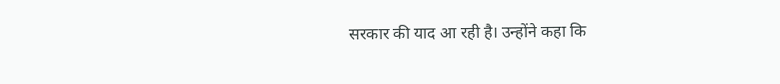सरकार की याद आ रही है। उन्होंने कहा कि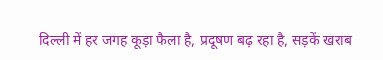दिल्ली में हर जगह कूड़ा फैला है, प्रदूषण बढ़ रहा है, सड़कें खराब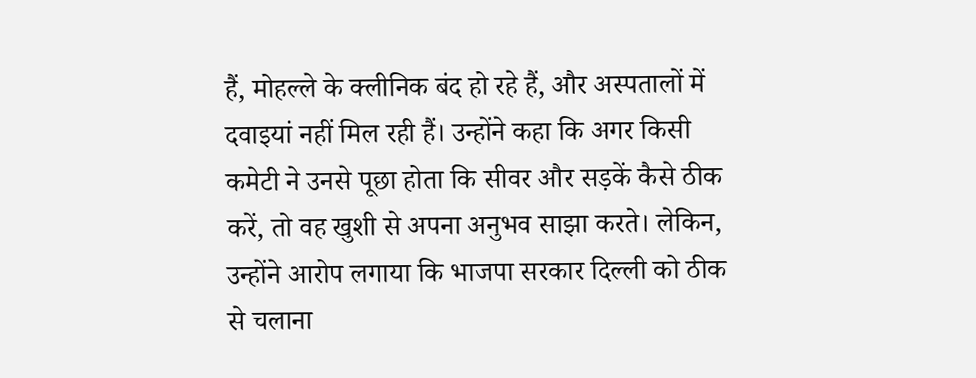हैं, मोहल्ले के क्लीनिक बंद हो रहे हैं, और अस्पतालों में दवाइयां नहीं मिल रही हैं। उन्होंने कहा कि अगर किसी कमेटी ने उनसे पूछा होता कि सीवर और सड़कें कैसे ठीक करें, तो वह खुशी से अपना अनुभव साझा करते। लेकिन, उन्होंने आरोप लगाया कि भाजपा सरकार दिल्ली को ठीक से चलाना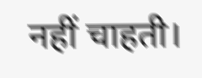नहीं चाहती।